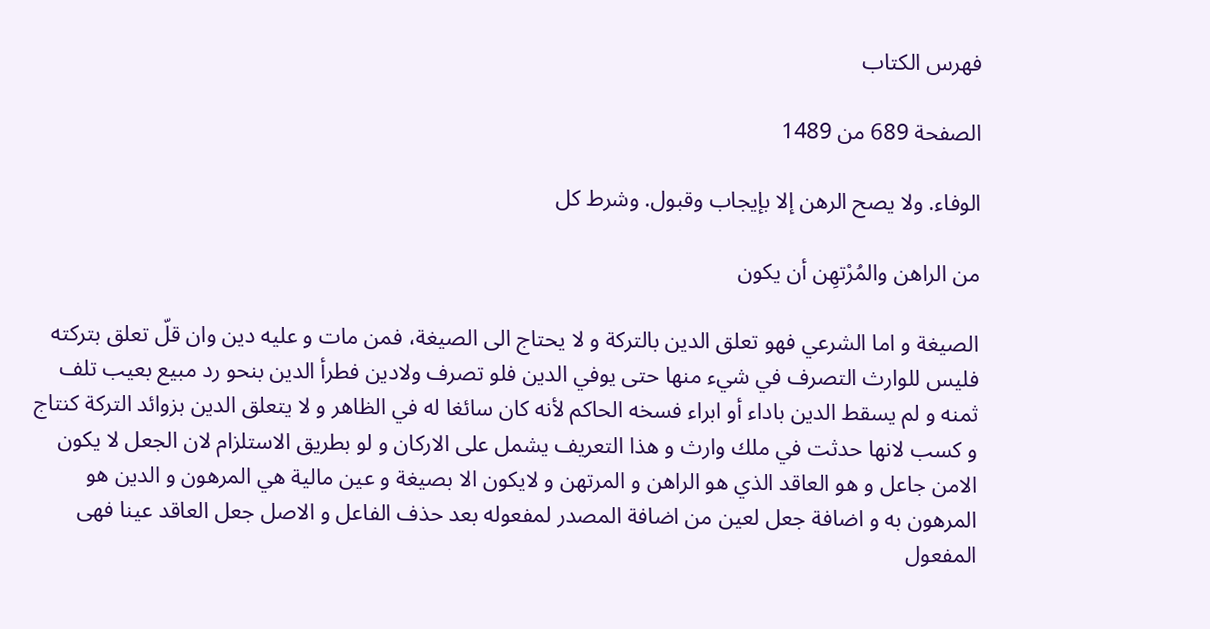فهرس الكتاب

الصفحة 689 من 1489

الوفاء. ولا يصح الرهن إلا بإيجاب وقبول. وشرط كل

من الراهن والمُرْتهِن أن يكون

الصيغة و اما الشرعي فهو تعلق الدين بالتركة و لا يحتاج الى الصيغة، فمن مات و عليه دين وان قلّ تعلق بتركته فليس للوارث التصرف في شيء منها حتى يوفي الدين فلو تصرف ولادين فطرأ الدين بنحو رد مبيع بعيب تلف ثمنه و لم يسقط الدين باداء أو ابراء فسخه الحاكم لأنه كان سائغا له في الظاهر و لا يتعلق الدين بزوائد التركة كنتاج و كسب لانها حدثت في ملك وارث و هذا التعريف يشمل على الاركان و لو بطريق الاستلزام لان الجعل لا يكون الامن جاعل و هو العاقد الذي هو الراهن و المرتهن و لايكون الا بصيغة و عين مالية هي المرهون و الدين هو المرهون به و اضافة جعل لعين من اضافة المصدر لمفعوله بعد حذف الفاعل و الاصل جعل العاقد عينا فهى المفعول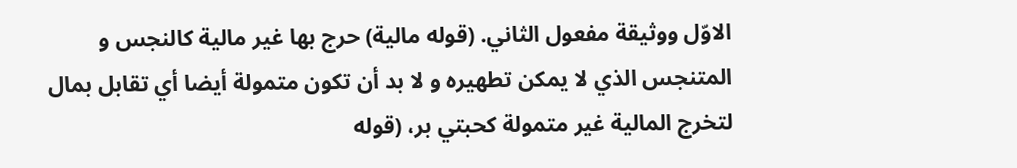الاوّل ووثيقة مفعول الثاني. (قوله مالية) حرج بها غير مالية كالنجس و المتنجس الذي لا يمكن تطهيره و لا بد أن تكون متمولة أيضا أي تقابل بمال لتخرج المالية غير متمولة كحبتي بر، (قوله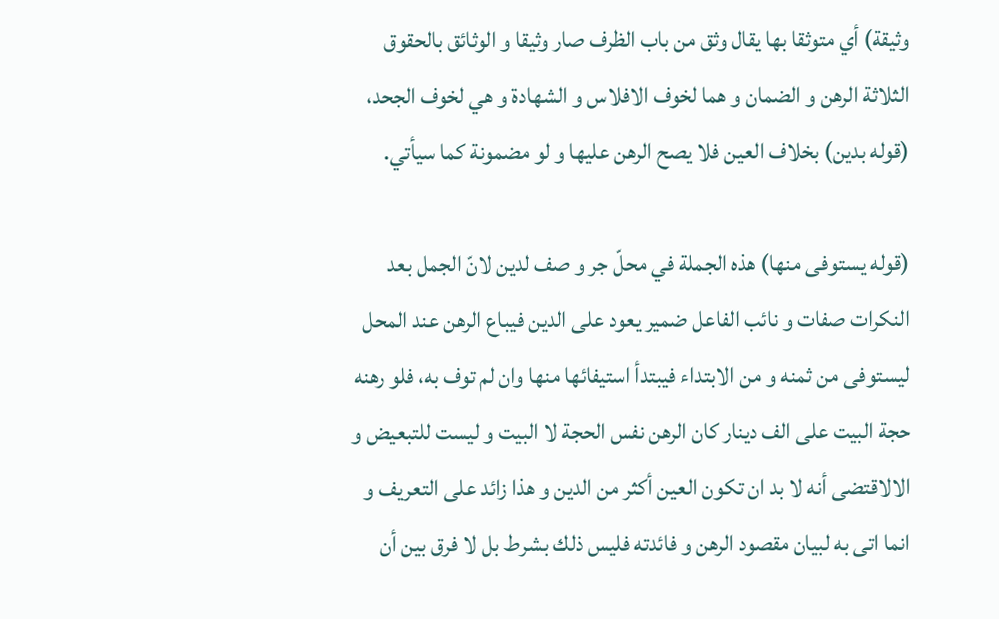وثيقة) أي متوثقا بها يقال وثق من باب الظرف صار وثيقا و الوثائق بالحقوق الثلاثة الرهن و الضمان و هما لخوف الافلاس و الشهادة و هي لخوف الجحد، (قوله بدين) بخلاف العين فلا يصح الرهن عليها و لو مضمونة كما سيأتي.

(قوله يستوفى منها) هذه الجملة في محلّ جر و صف لدين لانّ الجمل بعد النكرات صفات و نائب الفاعل ضمير يعود على الدين فيباع الرهن عند المحل ليستوفى من ثمنه و من الابتداء فيبتدأ استيفائها منها وان لم توف به، فلو رهنه حجة البيت على الف دينار كان الرهن نفس الحجة لا البيت و ليست للتبعيض و الالاقتضى أنه لا بد ان تكون العين أكثر من الدين و هذا زائد على التعريف و انما اتى به لبيان مقصود الرهن و فائدته فليس ذلك بشرط بل لا فرق بين أن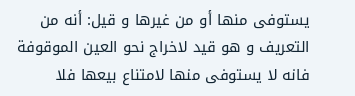يستوفى منها أو من غيرها و قيل: أنه من التعريف و هو قيد لاخراج نحو العين الموقوفة فانه لا يستوفى منها لامتناع بيعها فلا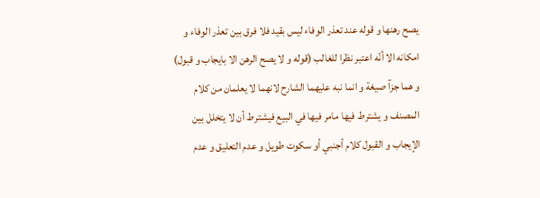يصح رهنها و قوله عند تعذر الوفاء ليس بقيد فلا فرق بين تعذر الوفاء و امكانه الا أنّه اعتبر نظرا للغالب (قوله و لا يصح الرهن الا بايجاب و قبول) و هما جزآ صيغة و انما نبه عليهما الشارح لانهما لا يعلمان من كلام المصنف و يشترط فيها مامر فيها في البيع فيشترط أن لا يتخلل بين الإيجاب و القبول كلام أجنبي أو سكوت طويل و عدم التعليق و عدم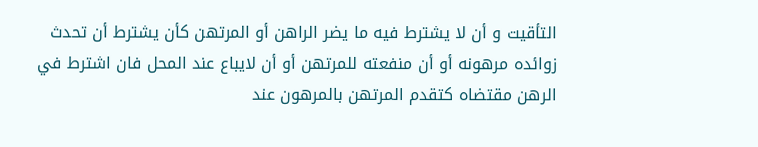التأقيت و أن لا يشترط فيه ما يضر الراهن أو المرتهن كأن يشترط أن تحدث زوائده مرهونه أو أن منفعته للمرتهن أو أن لايباع عند المحل فان اشترط في الرهن مقتضاه كتقدم المرتهن بالمرهون عند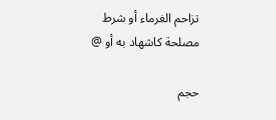تزاحم الغرماء أو شرط مصلحة كاشهاد به أو @

حجم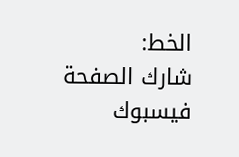الخط:
شارك الصفحة
فيسبوك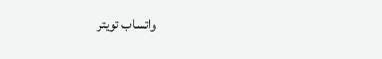واتساب تويتر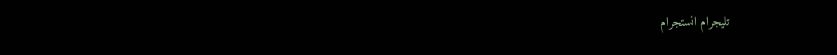تليجرام انستجرام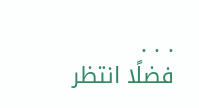. . .
فضلًا انتظر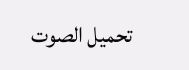تحميل الصوت